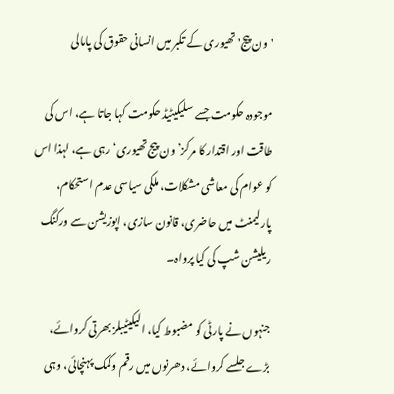'ون پیج' تھیوری کے تکبر میں انسانی حقوق کی پامالی

موجودہ حکومت جسے سلیکیٹیڈ حکومت کہا جاتا ہے، اس کی طاقت اور اقتدار کا مرکز’ون پیج تھیوری‘ رہی ہے، لہذا اس کو عوام کی معاشی مشکلات، ملکی سیاسی عدم استحکام، پارلیمنٹ میں حاضری، قانون سازی، اپوزیشن سے ورکنگ ریلیشن شپ کی کیا پرواہ۔

جنہوں نے پارٹی کو مضبوط کیا، الیکیٹیبلز بھرتی کروائے، بڑے جلسے کروائے، دھرنوں میں رقم وکمک پہنچائی، وہی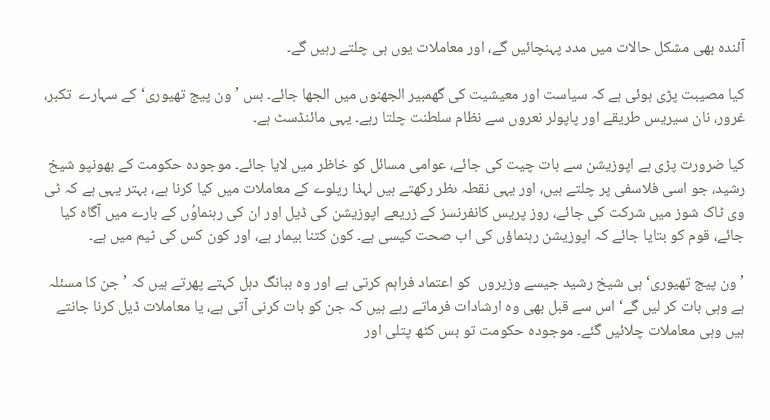آئندہ بھی مشکل حالات میں مدد پہنچائیں گے، اور معاملات یوں ہی چلتے رہیں گے۔

کیا مصیبت پڑی ہوئی ہے کہ سیاست اور معیشیت کی گھمبیر الجھنوں میں الجھا جائے۔ بس ’ون پیج تھیوری‘ کے سہارے  تکبر، غرور، نان سیریس طریقے اور پاپولر نعروں سے نظام سلطنت چلتا رہے۔ یہی مائنڈسٹ ہے۔

کیا ضرورت پڑی ہے اپوزیشن سے بات چیت کی جائے، عوامی مسائل کو خاظر میں لایا جائے۔ موجودہ حکومت کے بھونپو شیخ رشید، جو اسی فلاسفی پر چلتے ہیں، اور یہی نقطہ ںظر رکھتے ہیں لہذا ریلوے کے معاملات میں کیا کرنا ہے، بہتر یہی ہے کہ ٹی وی ٹاک شوز میں شرکت کی جائے، روز پریس کانفرنسز کے زریعے اپوزیشن کی ڈیل اور ان کی رہنماوُں کے بارے میں آگاہ کیا جائے، قوم کو بتایا جائے کہ اپوزیشن رہنماؤں کی اب صحت کیسی ہے۔ کون کتنا بیمار ہے، اور کون کس کی ٹیم میں ہے۔

’ون پیج تھیوری‘ ہی شیخ رشید جیسے وزیروں  کو اعتماد فراہم کرتی ہے اور وہ ببانگ دہل کہتے پھرتے ہیں کہ ’جن کا مسئلہ ہے وہی بات کر لیں گے‘ اس سے قبل بھی وہ ارشادات فرماتے رہے ہیں کہ جن کو بات کرنی آتی ہے، یا معاملات ڈیل کرنا جانتے ہیں وہی معاملات چلائیں گئے۔ موجودہ حکومت تو بس کٹھ پتلی اور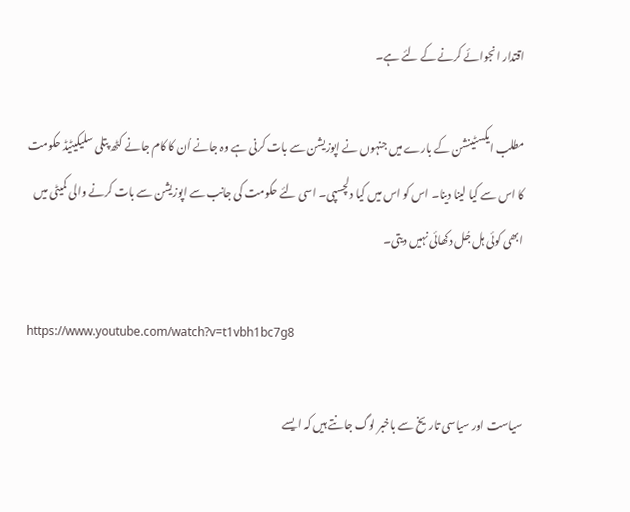اقتدار انجوائے کرنے کے لئے ہے۔

مطلب ایکسٹینشن کے بارے میں جنہوں نے اپوزیشن سے بات کرنی ہے وہ جانے اُن کا کام جانے کٹھ پتلی سلیکیٹیڈ حکومت کا اس سے کیا لینا دینا۔ اس کو اس میں کیا دلچسپی۔ اسی لئے حکومت کی جانب سے اپوزیشن سے بات کرنے والی کمیٹی میں ابھی کوئی ہل جُل دکھائی نہیں دیتی۔

https://www.youtube.com/watch?v=t1vbh1bc7g8

سیاست اور سیاسی تاریخ سے باخبر لوگ جانتے ہیں کہ ایسے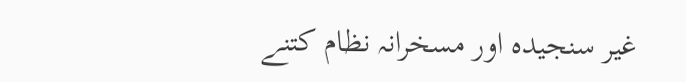غیر سنجیدہ اور مسخرانہ نظام کتنے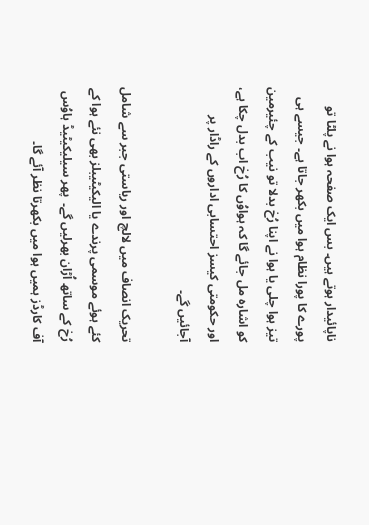ناپائیدار ہوتے ہیں۔ بس ایک صفحہ ہوا نے پلٹا تو پورے کا پورا نظام ہوا میں بکھر جاتا ہے۔ جیسے ہی تیز ہوا چلی یا ہوا نے اپنا رُخ بدلا تو نیب کے چئیرمین کو اشارہ مل جائے گا کہ ہواوُں کا رُخ اب بدل چکا ہے، اور حکومتی کیسز احتسابی اداروں کے راڈار پر آجائیں گے۔

تحریک انصاف میں لالچ اور ریاستی جبر سے شامل کئے ہوئے موسمی پرندے یا الیکیٹیبلز بھی نئے ہوا کے رُخ کے ساتھ اُڑان بھرلیں گے۔  پھر سیلیکیٹیڈ ہاوُس آف کارڈز ہمیں ہوا میں بکھرتا نظر آئے گا۔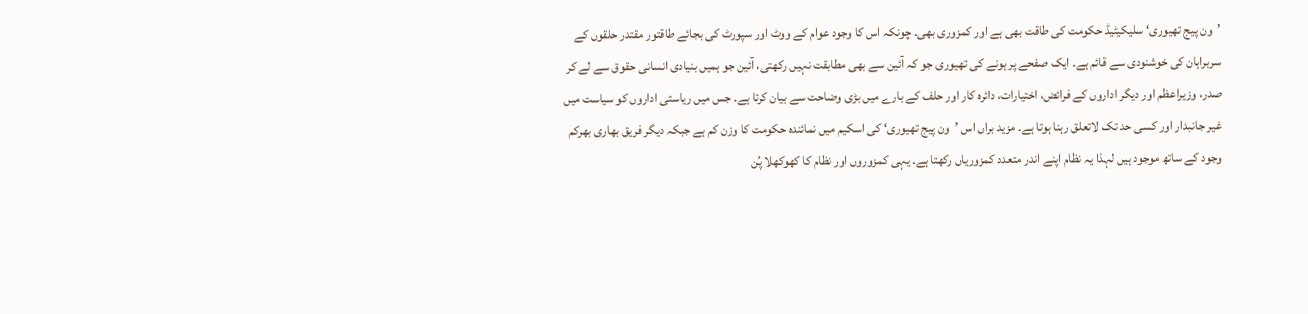’ون پیج تھیوری‘ سلیکیٹیڈ حکومت کی طاقت بھی ہے اور کمزوری بھی۔ چونکہ اس کا وجود عوام کے ووٹ اور سپورٹ کی بجائے طاقتور مقتدر حلقوں کے سربراہان کی خوشنودی سے قائم ہے۔ ایک صفحے پر ہونے کی تھیوری جو کہ آئین سے بھی مطابقت نہیں رکھتی، آئین جو ہمیں بنیادی انسانی حقوق سے لے کر صدر، وزیراعظم اور دیگر اداروں کے فرائض، اختیارات، دائرہ کار اور حلف کے بارے میں بڑی وضاحت سے بیان کرتا ہے۔ جس میں ریاستی اداروں کو سیاست میں غیر جانبدار اور کسی حد تک لاتعلق رہنا ہوتا ہے۔ مزید براں اس ’ون پیج تھیوری‘ کی اسکیم میں نمائندہ حکومت کا وزن کم ہے جبکہ دیگر فریق بھاری بھرکم وجود کے ساتھ موجود ہیں لہذا یہ نظام اپنے اندر متعدد کمزوریاں رکھتا ہے۔ یہی کمزوروں اور نظام کا کھوکھلا پُن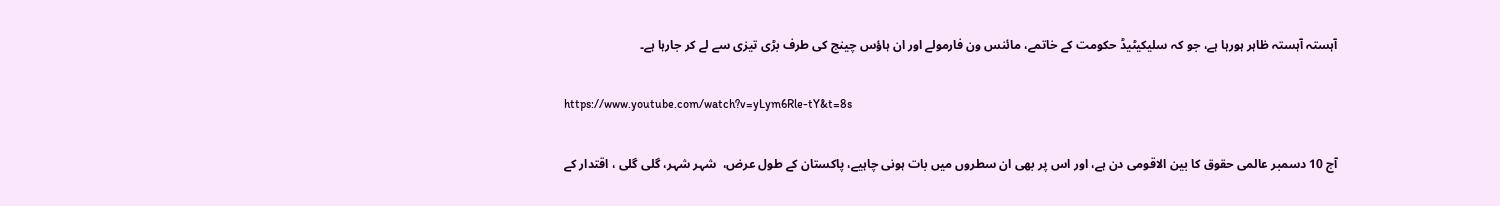آہستہ آہستہ ظاہر ہورہا ہے، جو کہ سلیکیٹیڈ حکومت کے خاتمے، مائنس ون فارمولے اور ان ہاؤس چینج کی طرف بڑی تیزی سے لے کر جارہا ہے۔

https://www.youtube.com/watch?v=yLym6Rle-tY&t=8s

آج 10 دسمبر عالمی حقوق کا بین الاقومی دن ہے، اور اس پر بھی ان سطروں میں بات ہونی چاہیے، پاکستان کے طول عرض،  شہر شہر، گلی گلی ، اقتدار کے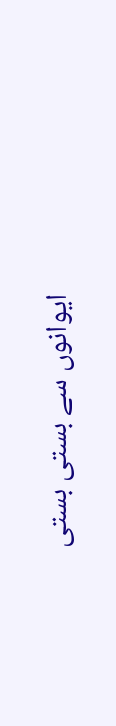ایوانوں سے بستی بستی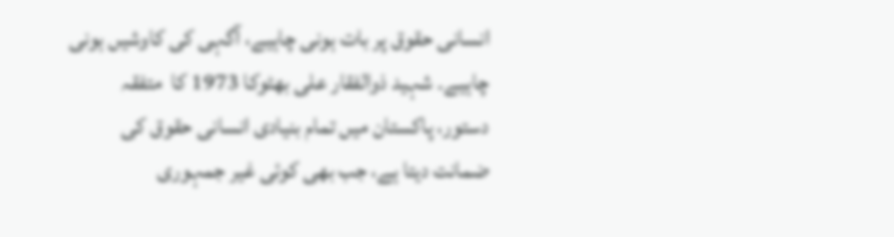انسانی حقوق پر بات ہونی چاہیے، آگہی کی کاوشیں ہونی چاہیے۔ شہید ذوالفقار علی بھٹوکا 1973 کا  متفقہ دستور، پاکستان میں تمام بنیادی انسانی حقوق کی ضمانت دیتا ہے، جب بھی کوئی غیر جمہوری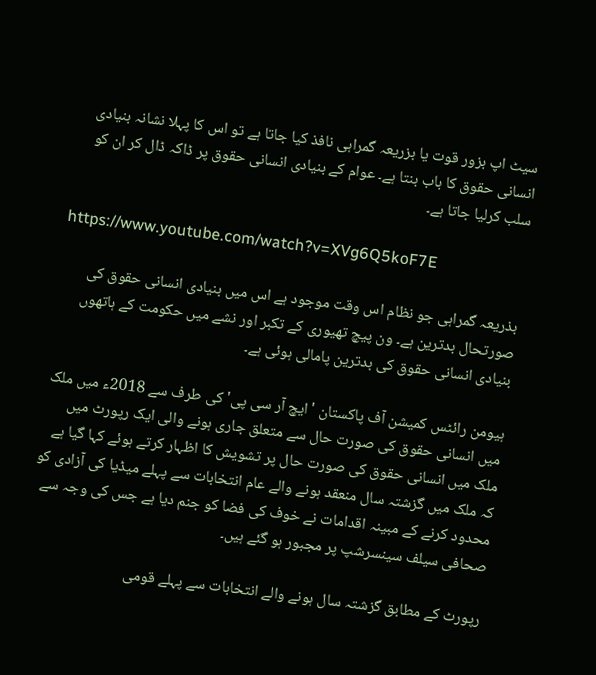سیٹ اپ بزور قوت یا بزریعہ گمراہی نافذ کیا جاتا ہے تو اس کا پہلا نشانہ بنیادی انسانی حقوق کا باب بنتا ہے۔ عوام کے بنیادی انسانی حقوق پر ڈاکہ ڈال کر ان کو سلب کرلیا جاتا ہے۔

https://www.youtube.com/watch?v=XVg6Q5koF7E

بذریعہ گمراہی جو نظام اس وقت موجود ہے اس میں بنیادی انسانی حقوق کی صورتحال بدترین ہے۔ ون پیچ تھیوری کے تکبر اور نشے میں حکومت کے ہاتھوں بنیادی انسانی حقوق کی بدترین پامالی ہوئی ہے۔

ہیومن رائٹس کمیشن آف پاکستان 'ایچ آر سی پی' کی طرف سے 2018ء میں ملک میں انسانی حقوق کی صورت حال سے متعلق جاری ہونے والی ایک رپورٹ میں ملک میں انسانی حقوق کی صورت حال پر تشویش کا اظہار کرتے ہوئے کہا گیا ہے کہ ملک میں گزشتہ سال منعقد ہونے والے عام انتخابات سے پہلے میڈیا کی آزادی کو محدود کرنے کے مبینہ اقدامات نے خوف کی فضا کو جنم دیا ہے جس کی وجہ سے صحافی سیلف سینسرشپ پر مجبور ہو گئے ہیں۔

رپورٹ کے مطابق گزشتہ سال ہونے والے انتخابات سے پہلے قومی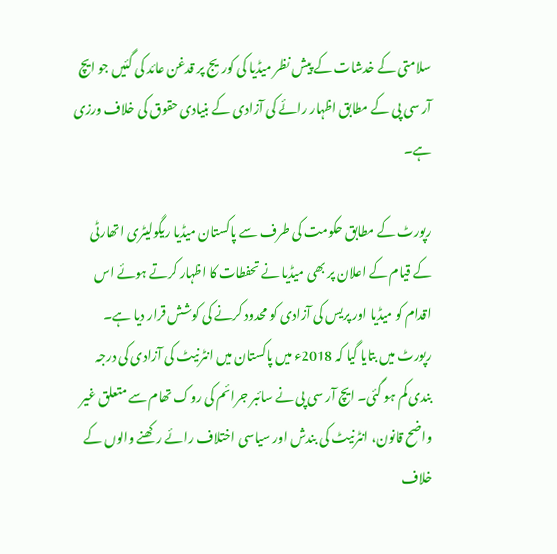سلامتی کے خدشات کے پیش نظر میڈیا کی کوریج پر قدغن عائد کی گئیں جو ایچ آر سی پی کے مطابق اظہار رائے کی آزادی کے بنیادی حقوق کی خلاف ورزی ہے۔

رپورٹ کے مطابق حکومت کی طرف سے پاکستان میڈیا ریگولیٹری اتھارٹی کے قیام کے اعلان پر بھی میڈیا نے تحفطات کا اظہار کرتے ہوئے اس اقدام کو میڈیا اور پریس کی آزادی کو محدود کرنے کی کوشش قرار دیا ہے۔
رپورٹ میں بتایا گیا کہ 2018ء میں پاکستان میں انٹرنیٹ کی آزادی کی درجہ بندی کم ہو گئی۔ ایچ آر سی پی نے سائبر جرائم کی روک تھام سے متعلق غیر واضح قانون، انٹرنیٹ کی بندش اور سیاسی اختلاف رائے رکھنے والوں کے خلاف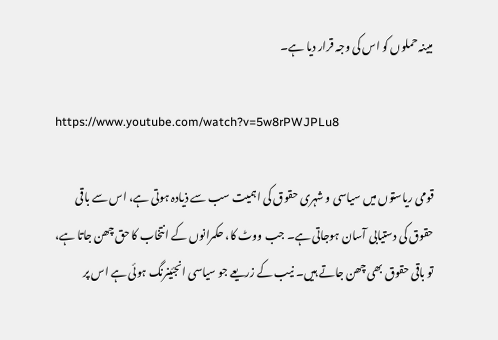مبینہ حملوں کو اس کی وجہ قرار دیا ہے۔

https://www.youtube.com/watch?v=5w8rPWJPLu8

قومی ریاستوں میں سیاسی و شہری حقوق کی اہمیت سب سے ذیادہ ہوتی ہے، اس سے باقی حقوق کی دستیابی آسان ہوجاتی ہے۔ جب ووٹ کا، حکمرانوں کے انتخاب کا حق چھن جاتا ہے، تو باقی حقوق بھی چھن جاتے ہیں۔ نیب کے زریعے جو سیاسی انجئینرنگ ہوئی ہے اس پر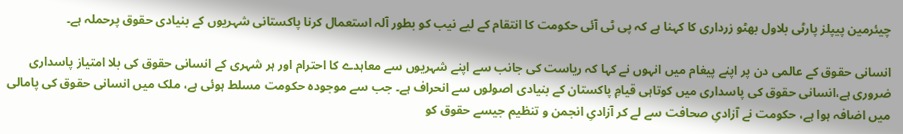چیئرمین پیپلز پارٹی بلاول بھٹو زرداری کا کہنا ہے کہ پی ٹی آئی حکومت کا انتقام کے لیے نیب کو بطور آلہ استعمال کرنا پاکستانی شہریوں کے بنیادی حقوق پرحملہ ہے۔

انسانی حقوق کے عالمی دن پر اپنے پیغام میں انہوں نے کہا کہ ریاست کی جانب سے اپنے شہریوں سے معاہدے کا احترام اور ہر شہری کے انسانی حقوق کی بلا امتیاز پاسداری ضروری ہے،انسانی حقوق کی پاسداری میں کوتاہی قیامِ پاکستان کے بنیادی اصولوں سے انحراف ہے۔ جب سے موجودہ حکومت مسلط ہوئی ہے، ملک میں انسانی حقوق کی پامالی میں اضافہ ہوا ہے، حکومت نے آزادیِ صحافت سے لے کر آزادیِ انجمن و تنظیم جیسے حقوق کو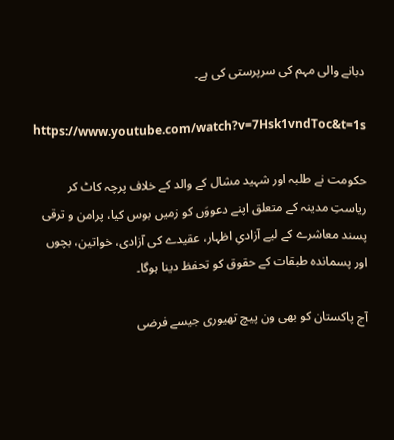دبانے والی مہم کی سرپرستی کی ہے۔

https://www.youtube.com/watch?v=7Hsk1vndToc&t=1s

حکومت نے طلبہ اور شہید مشال کے والد کے خلاف پرچہ کاٹ کر ریاستِ مدینہ کے متعلق اپنے دعووَں کو زمیں بوس کیا، پرامن و ترقی پسند معاشرے کے لیے آزادیِ اظہار، عقیدے کی آزادی، خواتین، بچوں اور پسماندہ طبقات کے حقوق کو تحفظ دینا ہوگا۔

آج پاکستان کو بھی ون پیچ تھیوری جیسے فرضی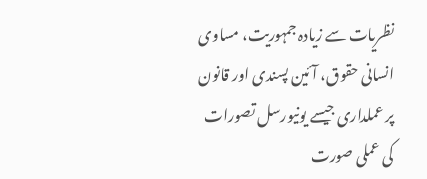نظریات سے زیادہ جمہوریت، مساوی انسانی حقوق، آئین پسندی اور قانون پر عملداری جیسے یونیورسل تصورات کی عملی صورت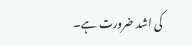کی اشد ضرورت ہے۔